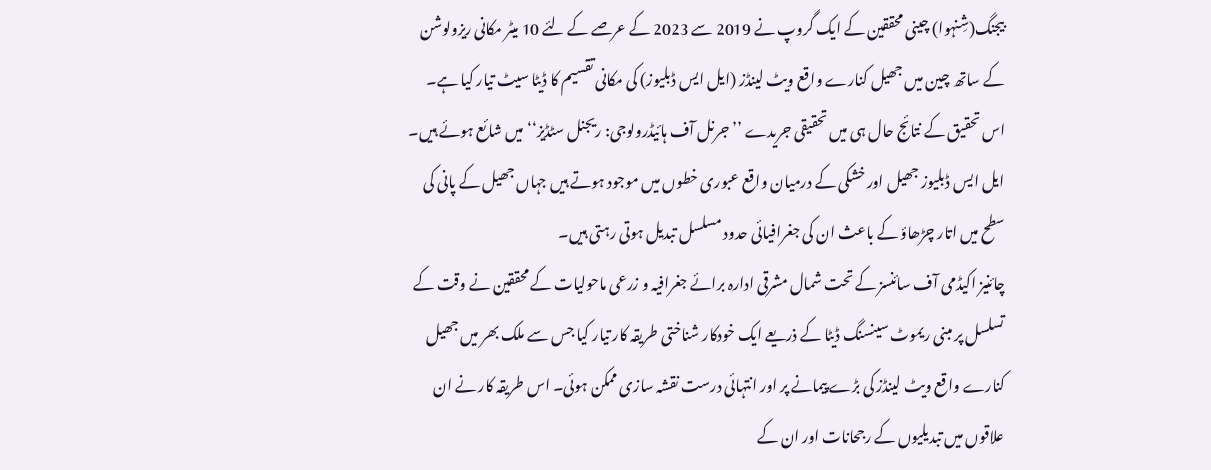بیجنگ(شِنہوا) چینی محققین کے ایک گروپ نے 2019 سے 2023 کے عرصے کے لئے 10 میٹر مکانی ریزولوشن کے ساتھ چین میں جھیل کنارے واقع ویٹ لینڈز (ایل ایس ڈبلیوز) کی مکانی تقسیم کا ڈیٹا سیٹ تیار کیا ہے۔
اس تحقیق کے نتائج حال ہی میں تحقیقی جریدے ’’جرنل آف ہائیڈرولوجی: ریجنل سٹڈیز‘‘ میں شائع ہوئے ہیں۔
ایل ایس ڈبلیوز جھیل اور خشکی کے درمیان واقع عبوری خطوں میں موجود ہوتے ہیں جہاں جھیل کے پانی کی سطح میں اتار چڑھاؤ کے باعث ان کی جغرافیائی حدود مسلسل تبدیل ہوتی رہتی ہیں۔
چائنیز اکیڈمی آف سائنسز کے تحت شمال مشرقی ادارہ برائے جغرافیہ و زرعی ماحولیات کے محققین نے وقت کے تسلسل پر مبنی ریموٹ سینسنگ ڈیٹا کے ذریعے ایک خودکار شناختی طریقہ کار تیار کیا جس سے ملک بھر میں جھیل کنارے واقع ویٹ لینڈز کی بڑے پیمانے پر اور انتہائی درست نقشہ سازی ممکن ہوئی۔ اس طریقہ کار نے ان علاقوں میں تبدیلیوں کے رجحانات اور ان کے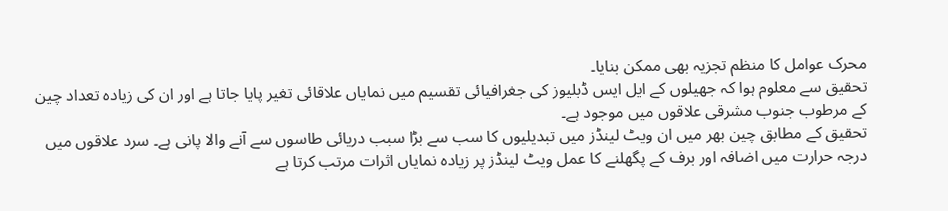محرک عوامل کا منظم تجزیہ بھی ممکن بنایا۔
تحقیق سے معلوم ہوا کہ جھیلوں کے ایل ایس ڈبلیوز کی جغرافیائی تقسیم میں نمایاں علاقائی تغیر پایا جاتا ہے اور ان کی زیادہ تعداد چین کے مرطوب جنوب مشرقی علاقوں میں موجود ہے۔
تحقیق کے مطابق چین بھر میں ان ویٹ لینڈز میں تبدیلیوں کا سب سے بڑا سبب دریائی طاسوں سے آنے والا پانی ہے۔ سرد علاقوں میں درجہ حرارت میں اضافہ اور برف کے پگھلنے کا عمل ویٹ لینڈز پر زیادہ نمایاں اثرات مرتب کرتا ہے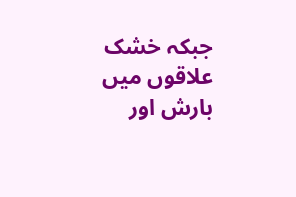جبکہ خشک علاقوں میں بارش اور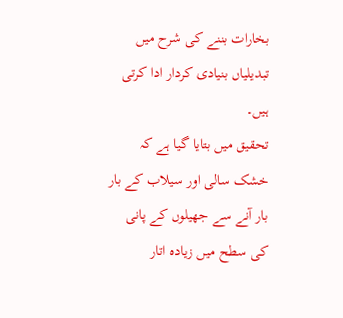بخارات بننے کی شرح میں تبدیلیاں بنیادی کردار ادا کرتی ہیں۔
تحقیق میں بتایا گیا ہے کہ خشک سالی اور سیلاب کے بار بار آنے سے جھیلوں کے پانی کی سطح میں زیادہ اتار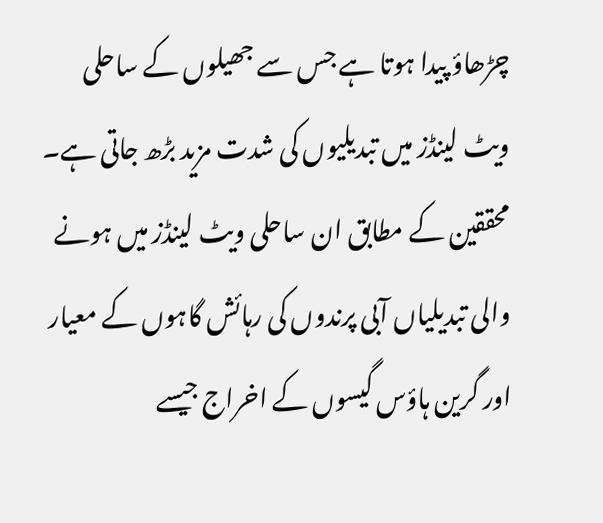چڑھاؤ پیدا ہوتا ہے جس سے جھیلوں کے ساحلی ویٹ لینڈز میں تبدیلیوں کی شدت مزید بڑھ جاتی ہے۔
محققین کے مطابق ان ساحلی ویٹ لینڈز میں ہونے والی تبدیلیاں آبی پرندوں کی رہائش گاہوں کے معیار اور گرین ہاؤس گیسوں کے اخراج جیسے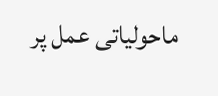ماحولیاتی عمل پر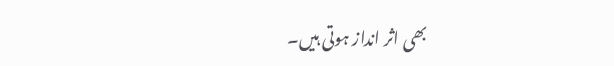بھی اثر انداز ہوتی ہیں۔